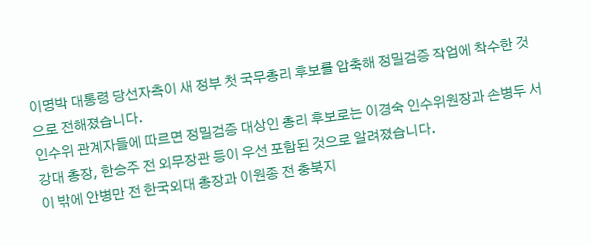이명박 대통령 당선자측이 새 정부 첫 국무총리 후보를 압축해 정밀검증 작업에 착수한 것으로 전해졌습니다.
인수위 관계자들에 따르면 정밀검증 대상인 총리 후보로는 이경숙 인수위원장과 손병두 서강대 총장, 한승주 전 외무장관 등이 우선 포함된 것으로 알려졌습니다.
이 밖에 안병만 전 한국외대 총장과 이원종 전 충북지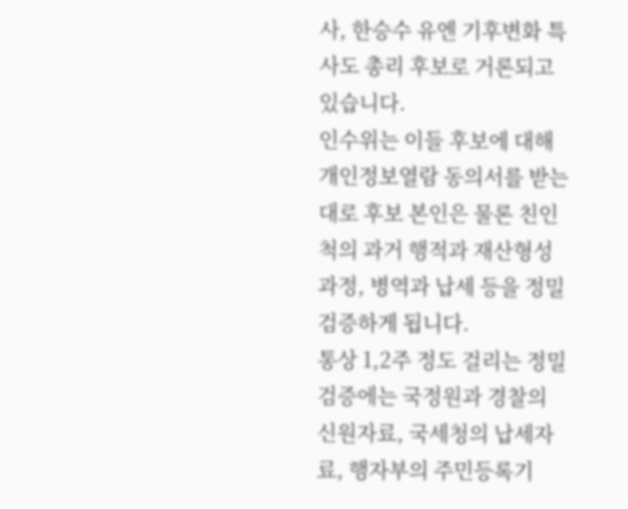사, 한승수 유엔 기후변화 특사도 총리 후보로 거론되고 있습니다.
인수위는 이들 후보에 대해 개인정보열람 동의서를 받는 대로 후보 본인은 물론 친인척의 과거 행적과 재산형성과정, 병역과 납세 등을 정밀 검증하게 됩니다.
통상 1,2주 정도 걸리는 정밀검증에는 국정원과 경찰의 신원자료, 국세청의 납세자료, 행자부의 주민등록기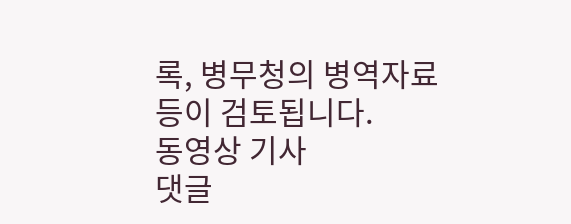록, 병무청의 병역자료 등이 검토됩니다.
동영상 기사
댓글